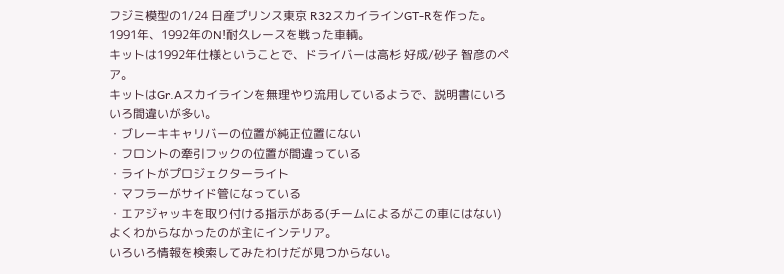フジミ模型の1/24 日産プリンス東京 R32スカイラインGT-Rを作った。
1991年、1992年のN!耐久レースを戦った車輌。
キットは1992年仕様ということで、ドライバーは高杉 好成/砂子 智彦のペア。
キットはGr.Aスカイラインを無理やり流用しているようで、説明書にいろいろ間違いが多い。
・ブレーキキャリバーの位置が純正位置にない
・フロントの牽引フックの位置が間違っている
・ライトがプロジェクターライト
・マフラーがサイド管になっている
・エアジャッキを取り付ける指示がある(チームによるがこの車にはない)
よくわからなかったのが主にインテリア。
いろいろ情報を検索してみたわけだが見つからない。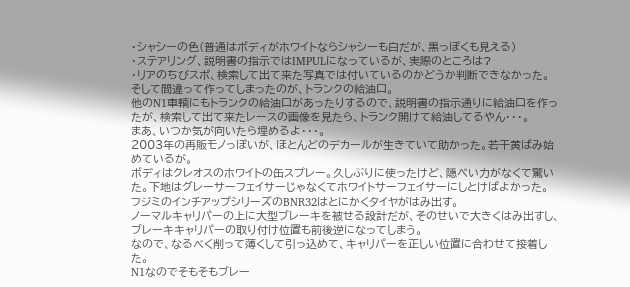・シャシーの色(普通はボディがホワイトならシャシーも白だが、黒っぽくも見える)
・ステアリング、説明書の指示ではIMPULになっているが、実際のところは?
・リアのちびスポ、検索して出て来た写真では付いているのかどうか判断できなかった。
そして間違って作ってしまったのが、トランクの給油口。
他のN1車輌にもトランクの給油口があったりするので、説明書の指示通りに給油口を作ったが、検索して出て来たレースの画像を見たら、トランク開けて給油してるやん・・・。
まあ、いつか気が向いたら埋めるよ・・・。
2003年の再販モノっぽいが、ほとんどのデカールが生きていて助かった。若干黄ばみ始めているが。
ボディはクレオスのホワイトの缶スプレー。久しぶりに使ったけど、隠ぺい力がなくて驚いた。下地はグレーサーフェイサーじゃなくてホワイトサーフェイサーにしとけばよかった。
フジミのインチアップシリーズのBNR32はとにかくタイヤがはみ出す。
ノーマルキャリパーの上に大型ブレーキを被せる設計だが、そのせいで大きくはみ出すし、ブレーキキャリパーの取り付け位置も前後逆になってしまう。
なので、なるべく削って薄くして引っ込めて、キャリパーを正しい位置に合わせて接着した。
N1なのでそもそもブレー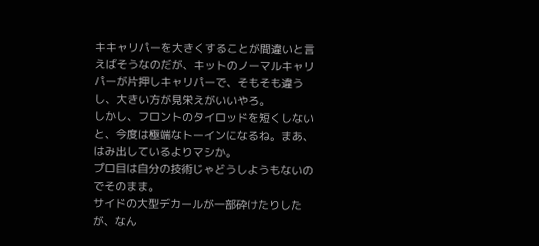キキャリパーを大きくすることが間違いと言えばそうなのだが、キットのノーマルキャリパーが片押しキャリパーで、そもそも違うし、大きい方が見栄えがいいやろ。
しかし、フロントのタイロッドを短くしないと、今度は極端なトーインになるね。まあ、はみ出しているよりマシか。
プロ目は自分の技術じゃどうしようもないのでそのまま。
サイドの大型デカールが一部砕けたりしたが、なん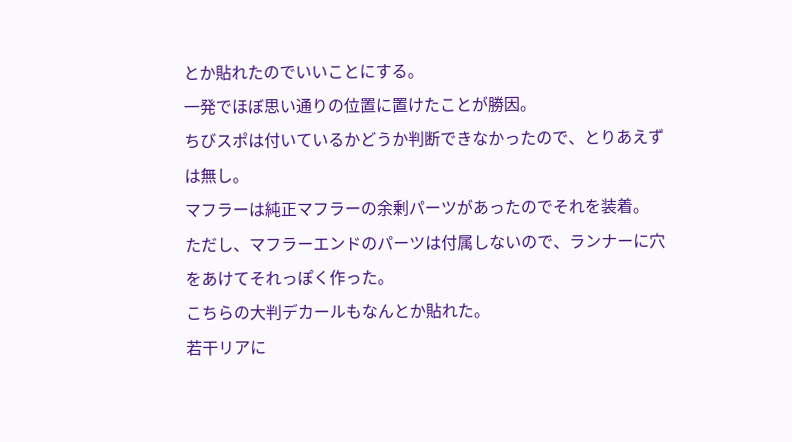とか貼れたのでいいことにする。
一発でほぼ思い通りの位置に置けたことが勝因。
ちびスポは付いているかどうか判断できなかったので、とりあえずは無し。
マフラーは純正マフラーの余剰パーツがあったのでそれを装着。
ただし、マフラーエンドのパーツは付属しないので、ランナーに穴をあけてそれっぽく作った。
こちらの大判デカールもなんとか貼れた。
若干リアに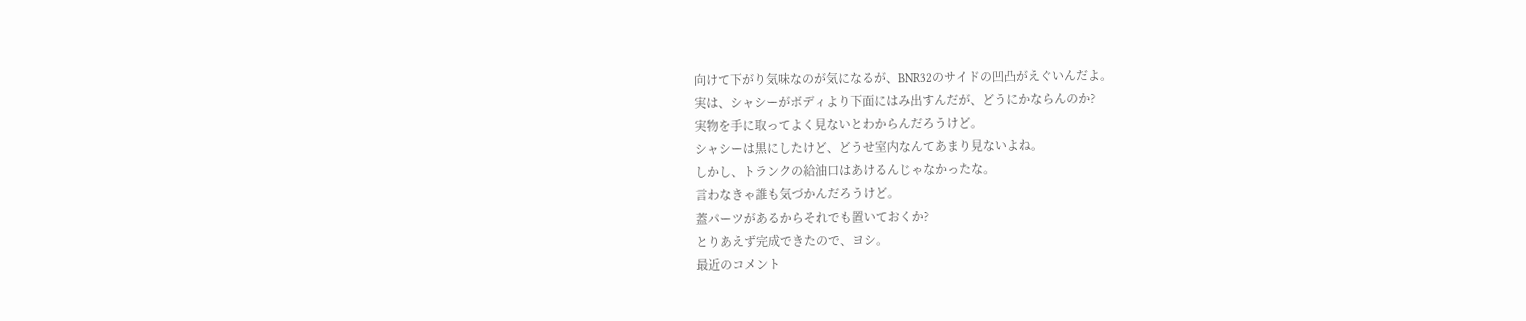向けて下がり気味なのが気になるが、BNR32のサイドの凹凸がえぐいんだよ。
実は、シャシーがボディより下面にはみ出すんだが、どうにかならんのか?
実物を手に取ってよく見ないとわからんだろうけど。
シャシーは黒にしたけど、どうせ室内なんてあまり見ないよね。
しかし、トランクの給油口はあけるんじゃなかったな。
言わなきゃ誰も気づかんだろうけど。
蓋パーツがあるからそれでも置いておくか?
とりあえず完成できたので、ヨシ。
最近のコメント